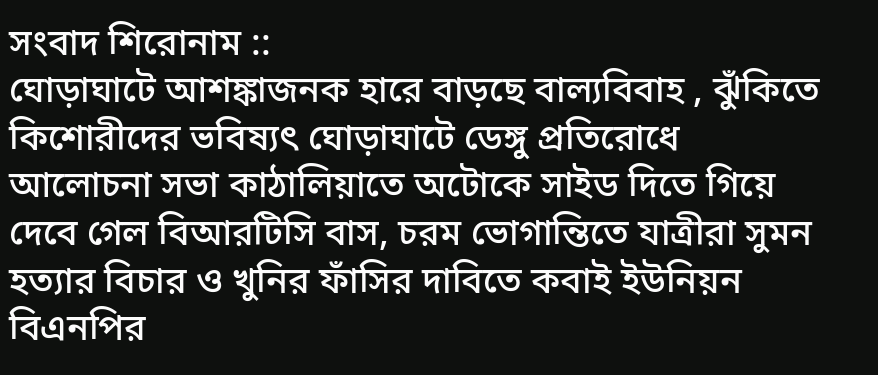সংবাদ শিরোনাম ::
ঘোড়াঘাটে আশঙ্কাজনক হারে বাড়ছে বাল্যবিবাহ , ঝুঁকিতে কিশোরীদের ভবিষ্যৎ ঘোড়াঘাটে ডেঙ্গু প্রতিরোধে আলোচনা সভা কাঠালিয়াতে অটোকে সাইড দিতে গিয়ে দেবে গেল বিআরটিসি বাস, চরম ভোগান্তিতে যাত্রীরা সুমন হত্যার বিচার ও খুনির ফাঁসির দাবিতে কবাই ইউনিয়ন বিএনপির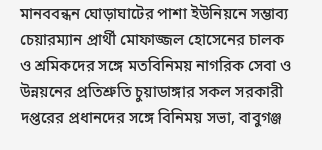মানববন্ধন ঘোড়াঘাটের পাশা ইউনিয়নে সম্ভাব্য চেয়ারম্যান প্রার্থী মোফাজ্জল হোসেনের চালক ও শ্রমিকদের সঙ্গে মতবিনিময় নাগরিক সেবা ও উন্নয়নের প্রতিশ্রুতি চুয়াডাঙ্গার সকল সরকারী দপ্তরের প্রধানদের সঙ্গে বিনিময় সভা, বাবুগঞ্জ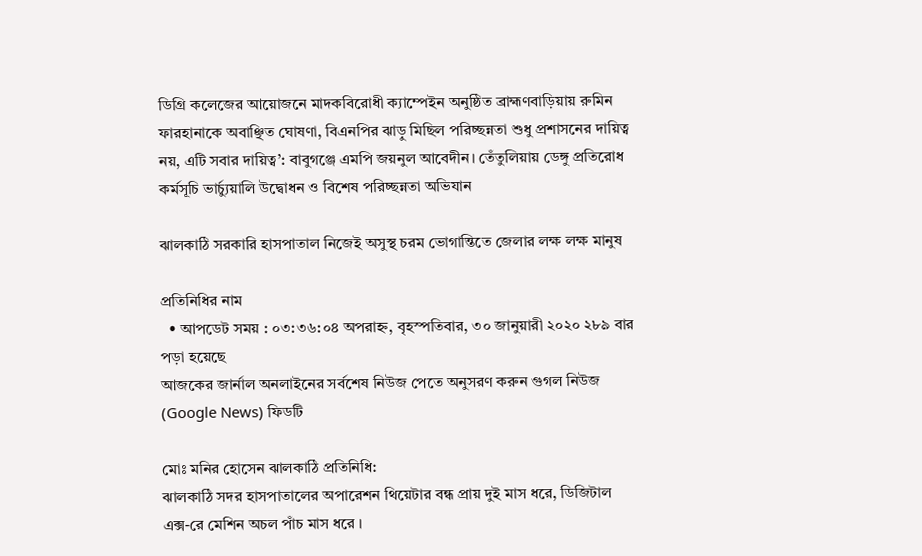ডিগ্রি কলেজের আয়োজনে মাদকবিরোধী ক্যাম্পেইন অনুষ্ঠিত ব্রাহ্মণবাড়িয়ায় রুমিন ফারহানাকে অবাঞ্ছিত ঘোষণা, বিএনপির ঝাড়ু মিছিল পরিচ্ছন্নতা শুধু প্রশাসনের দায়িত্ব নয়, এটি সবার দায়িত্ব’: বাবুগঞ্জে এমপি জয়নুল আবেদীন। তেঁতুলিয়ায় ডেঙ্গু প্রতিরোধ কর্মসূচি ভার্চ্যুয়ালি উদ্বোধন ও বিশেষ পরিচ্ছন্নতা অভিযান

ঝালকাঠি সরকারি হাসপাতাল নিজেই অসুস্থ চরম ভোগান্তিতে জেলার লক্ষ লক্ষ মানুষ

প্রতিনিধির নাম
  • আপডেট সময় : ০৩:৩৬:০৪ অপরাহ্ন, বৃহস্পতিবার, ৩০ জানুয়ারী ২০২০ ২৮৯ বার পড়া হয়েছে
আজকের জার্নাল অনলাইনের সর্বশেষ নিউজ পেতে অনুসরণ করুন গুগল নিউজ (Google News) ফিডটি

মোঃ মনির হোসেন ঝালকাঠি প্রতিনিধি:
ঝালকাঠি সদর হাসপাতালের অপারেশন থিয়েটার বন্ধ প্রায় দুই মাস ধরে, ডিজিটাল এক্স-রে মেশিন অচল পাঁচ মাস ধরে ।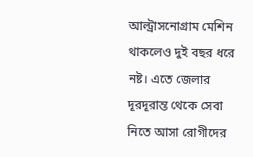আল্ট্রাসনোগ্রাম মেশিন থাকলেও দুই বছর ধরে নষ্ট। এতে জেলার দূরদূরান্ত থেকে সেবা নিতে আসা রোগীদের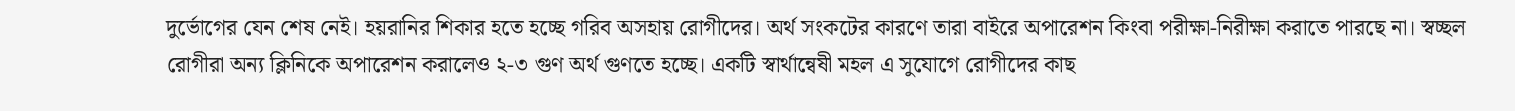দুর্ভোগের যেন শেষ নেই। হয়রানির শিকার হতে হচ্ছে গরিব অসহায় রোগীদের। অর্থ সংকটের কারণে তারা বাইরে অপারেশন কিংবা পরীক্ষা-নিরীক্ষা করাতে পারছে না। স্বচ্ছল রোগীরা অন্য ক্লিনিকে অপারেশন করালেও ২-৩ গুণ অর্থ গুণতে হচ্ছে। একটি স্বার্থান্বেষী মহল এ সুযোগে রোগীদের কাছ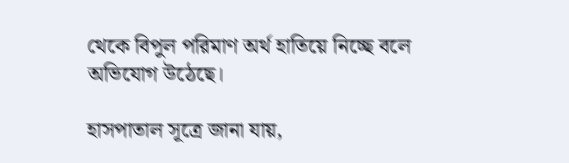থেকে বিপুল পরিমাণ অর্থ হাতিয়ে নিচ্ছে বলে অভিযোগ উঠেছে।

হাসপাতাল সূত্রে জানা যায়,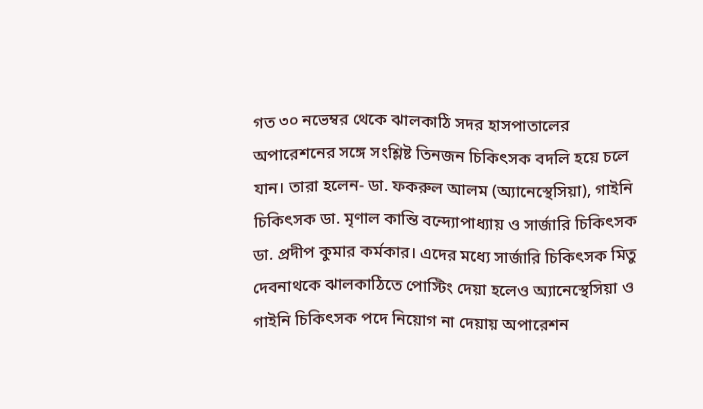গত ৩০ নভেম্বর থেকে ঝালকাঠি সদর হাসপাতালের অপারেশনের সঙ্গে সংশ্লিষ্ট তিনজন চিকিৎসক বদলি হয়ে চলে যান। তারা হলেন- ডা. ফকরুল আলম (অ্যানেস্থেসিয়া), গাইনি চিকিৎসক ডা. মৃণাল কান্তি বন্দ্যোপাধ্যায় ও সার্জারি চিকিৎসক ডা. প্রদীপ কুমার কর্মকার। এদের মধ্যে সার্জারি চিকিৎসক মিতু দেবনাথকে ঝালকাঠিতে পোস্টিং দেয়া হলেও অ্যানেস্থেসিয়া ও গাইনি চিকিৎসক পদে নিয়োগ না দেয়ায় অপারেশন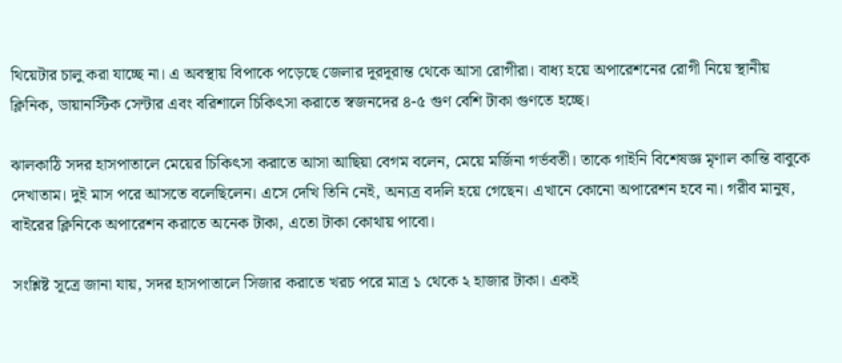থিয়েটার চালু করা যাচ্ছে না। এ অবস্থায় বিপাকে পড়েছে জেলার দূরদূরান্ত থেকে আসা রোগীরা। বাধ্য হয়ে অপারেশনের রোগী নিয়ে স্থানীয় ক্লিনিক, ডায়ানস্টিক সেন্টার এবং বরিশালে চিকিৎসা করাতে স্বজনদের ৪-৫ গুণ বেশি টাকা গুণতে হচ্ছে।

ঝালকাঠি সদর হাসপাতালে মেয়ের চিকিৎসা করাতে আসা আছিয়া বেগম বলেন, মেয়ে মর্জিনা গর্ভবতী। তাকে গাইনি বিশেষজ্ঞ মৃণাল কান্তি বাবুকে দেখাতাম। দুই মাস পরে আসতে বলেছিলেন। এসে দেখি তিনি নেই, অন্যত্র বদলি হয়ে গেছেন। এখানে কোনো অপারেশন হবে না। গরীব মানুষ, বাইরের ক্লিনিকে অপারেশন করাতে অনেক টাকা, এতো টাকা কোথায় পাবো।

সংশ্লিষ্ট সূত্রে জানা যায়, সদর হাসপাতালে সিজার করাতে খরচ পরে মাত্র ১ থেকে ২ হাজার টাকা। একই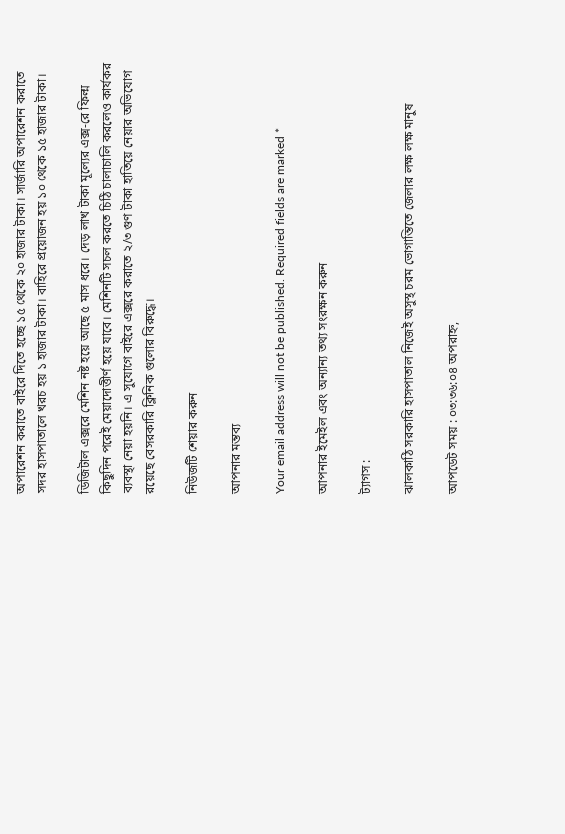অপারেশন করাতে বাইরে দিতে হচ্ছে ১৫ থেকে ২০ হাজার টাকা। সার্জারি অপারেশন করাতে সদর হাসপাতালে খরচ হয় ১ হাজার টাকা। বাহিরে প্রয়োজন হয় ১০ থেকে ১৫ হাজার টাকা।

ডিজিটাল এক্সরে মেশিন নষ্ট হয়ে আছে ৫ মাস ধরে। দেড় লাখ টাকা মূল্যের এক্স-রে ফিল্ম কিছুদিন পরেই মেয়াদোত্তীর্ণ হয়ে যাবে। মেশিনটি সচল করতে চিঠি চালাচালি করলেও কার্যকর ব্যবস্থা নেয়া হয়নি। এ সুযোগে বাইরে এক্সরে করাতে ২/৩ গুণ টাকা হাতিয়ে নেয়ার অভিযোগ রয়েছে বেসরকারি ক্লিনিক গুলোর বিরুদ্ধে।

নিউজটি শেয়ার করুন

আপনার মন্তব্য

Your email address will not be published. Required fields are marked *

আপনার ইমেইল এবং অন্যান্য তথ্য সংরক্ষন করুন

ট্যাগস :

ঝালকাঠি সরকারি হাসপাতাল নিজেই অসুস্থ চরম ভোগান্তিতে জেলার লক্ষ লক্ষ মানুষ

আপডেট সময় : ০৩:৩৬:০৪ অপরাহ্ন,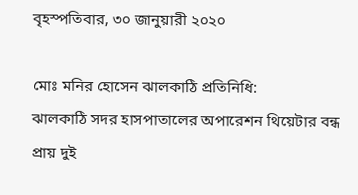বৃহস্পতিবার, ৩০ জানুয়ারী ২০২০

মোঃ মনির হোসেন ঝালকাঠি প্রতিনিধি:
ঝালকাঠি সদর হাসপাতালের অপারেশন থিয়েটার বন্ধ প্রায় দুই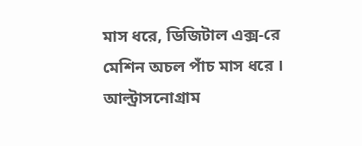মাস ধরে, ডিজিটাল এক্স-রে মেশিন অচল পাঁচ মাস ধরে । আল্ট্রাসনোগ্রাম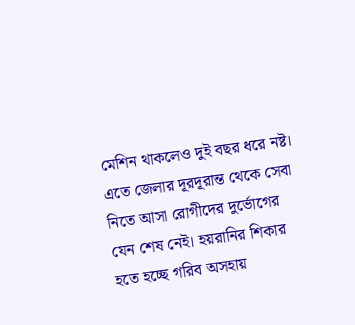মেশিন থাকলেও দুই বছর ধরে নষ্ট। এতে জেলার দূরদূরান্ত থেকে সেবা নিতে আসা রোগীদের দুর্ভোগের যেন শেষ নেই। হয়রানির শিকার হতে হচ্ছে গরিব অসহায়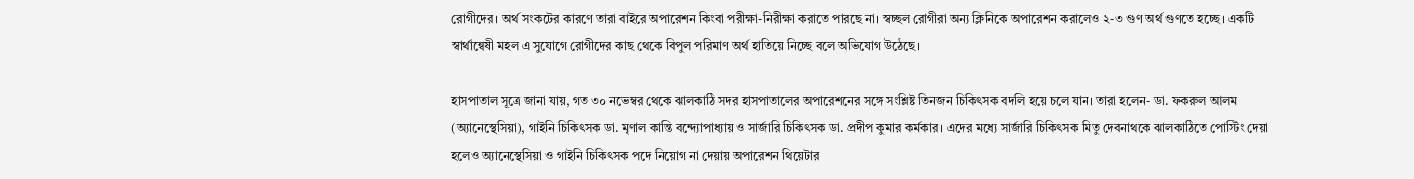রোগীদের। অর্থ সংকটের কারণে তারা বাইরে অপারেশন কিংবা পরীক্ষা-নিরীক্ষা করাতে পারছে না। স্বচ্ছল রোগীরা অন্য ক্লিনিকে অপারেশন করালেও ২-৩ গুণ অর্থ গুণতে হচ্ছে। একটি স্বার্থান্বেষী মহল এ সুযোগে রোগীদের কাছ থেকে বিপুল পরিমাণ অর্থ হাতিয়ে নিচ্ছে বলে অভিযোগ উঠেছে।

হাসপাতাল সূত্রে জানা যায়, গত ৩০ নভেম্বর থেকে ঝালকাঠি সদর হাসপাতালের অপারেশনের সঙ্গে সংশ্লিষ্ট তিনজন চিকিৎসক বদলি হয়ে চলে যান। তারা হলেন- ডা. ফকরুল আলম (অ্যানেস্থেসিয়া), গাইনি চিকিৎসক ডা. মৃণাল কান্তি বন্দ্যোপাধ্যায় ও সার্জারি চিকিৎসক ডা. প্রদীপ কুমার কর্মকার। এদের মধ্যে সার্জারি চিকিৎসক মিতু দেবনাথকে ঝালকাঠিতে পোস্টিং দেয়া হলেও অ্যানেস্থেসিয়া ও গাইনি চিকিৎসক পদে নিয়োগ না দেয়ায় অপারেশন থিয়েটার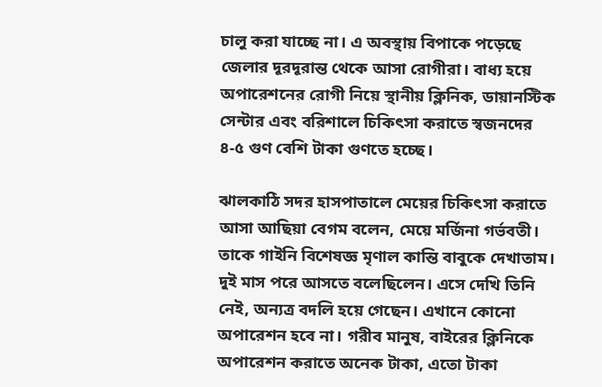চালু করা যাচ্ছে না। এ অবস্থায় বিপাকে পড়েছে জেলার দূরদূরান্ত থেকে আসা রোগীরা। বাধ্য হয়ে অপারেশনের রোগী নিয়ে স্থানীয় ক্লিনিক, ডায়ানস্টিক সেন্টার এবং বরিশালে চিকিৎসা করাতে স্বজনদের ৪-৫ গুণ বেশি টাকা গুণতে হচ্ছে।

ঝালকাঠি সদর হাসপাতালে মেয়ের চিকিৎসা করাতে আসা আছিয়া বেগম বলেন, মেয়ে মর্জিনা গর্ভবতী। তাকে গাইনি বিশেষজ্ঞ মৃণাল কান্তি বাবুকে দেখাতাম। দুই মাস পরে আসতে বলেছিলেন। এসে দেখি তিনি নেই, অন্যত্র বদলি হয়ে গেছেন। এখানে কোনো অপারেশন হবে না। গরীব মানুষ, বাইরের ক্লিনিকে অপারেশন করাতে অনেক টাকা, এতো টাকা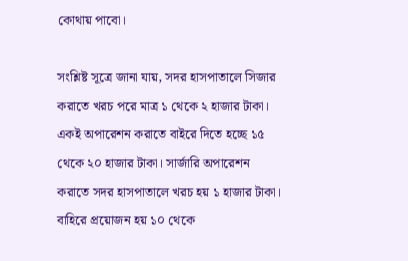কোথায় পাবো।

সংশ্লিষ্ট সূত্রে জানা যায়, সদর হাসপাতালে সিজার করাতে খরচ পরে মাত্র ১ থেকে ২ হাজার টাকা। একই অপারেশন করাতে বাইরে দিতে হচ্ছে ১৫ থেকে ২০ হাজার টাকা। সার্জারি অপারেশন করাতে সদর হাসপাতালে খরচ হয় ১ হাজার টাকা। বাহিরে প্রয়োজন হয় ১০ থেকে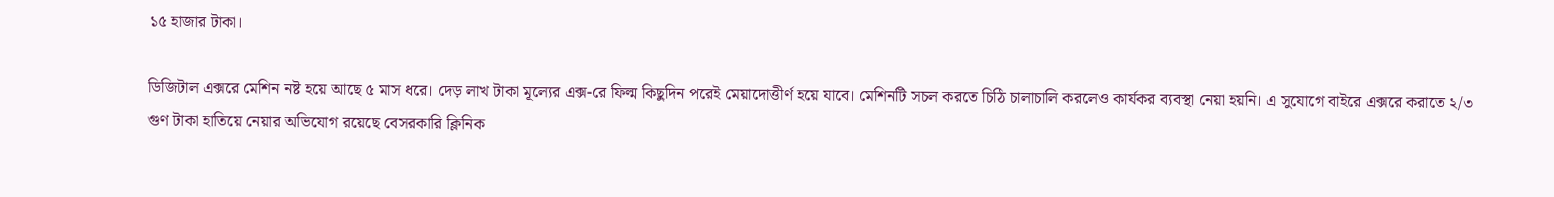১৫ হাজার টাকা।

ডিজিটাল এক্সরে মেশিন নষ্ট হয়ে আছে ৫ মাস ধরে। দেড় লাখ টাকা মূল্যের এক্স-রে ফিল্ম কিছুদিন পরেই মেয়াদোত্তীর্ণ হয়ে যাবে। মেশিনটি সচল করতে চিঠি চালাচালি করলেও কার্যকর ব্যবস্থা নেয়া হয়নি। এ সুযোগে বাইরে এক্সরে করাতে ২/৩ গুণ টাকা হাতিয়ে নেয়ার অভিযোগ রয়েছে বেসরকারি ক্লিনিক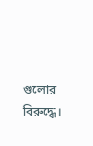গুলোর বিরুদ্ধে।